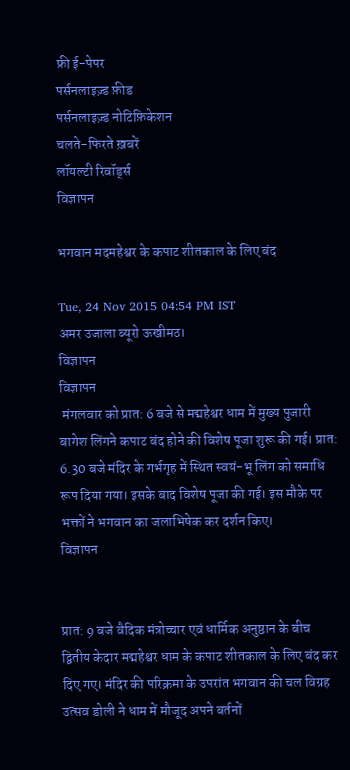फ्री ई-पेपर
पर्सनलाइज़्ड फ़ीड
पर्सनलाइज़्ड नोटिफ़िकेशन
चलते-फिरते ख़बरें
लॉयल्टी रिवॉर्ड्स
विज्ञापन

भगवान मदमहेश्वर के कपाट शीतकाल के लिए बंद

Tue, 24 Nov 2015 04:54 PM IST
अमर उजाला ब्यूरो ऊखीमठ।
विज्ञापन
विज्ञापन
 मंगलवार को प्रात: 6 बजे से मद्महेश्वर धाम में मुख्य पुजारी बागेश लिंगने कपाट बंद होने की विशेष पूजा शुरू की गई। प्रात: 6.30 बजे मंदिर के गर्भगृह में स्थित स्वयं-भू लिंग को समाधि रूप दिया गया। इसके बाद विशेष पूजा की गई। इस मौके पर भक्तों ने भगवान का जलाभिषेक कर दर्शन किए।
विज्ञापन


प्रात: 9 बजे वैदिक मंत्रोच्चार एवं धार्मिक अनुष्ठान के बीच द्वितीय केदार मद्महेश्वर धाम के कपाट शीतकाल के लिए बंद कर दिए गए। मंदिर की परिक्रमा के उपरांत भगवान की चल विग्रह उत्सव डोली ने धाम में मौजूद अपने बर्तनों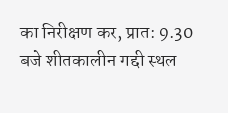का निरीक्षण कर, प्रात: 9.30 बजे शीतकालीन गद्दी स्थल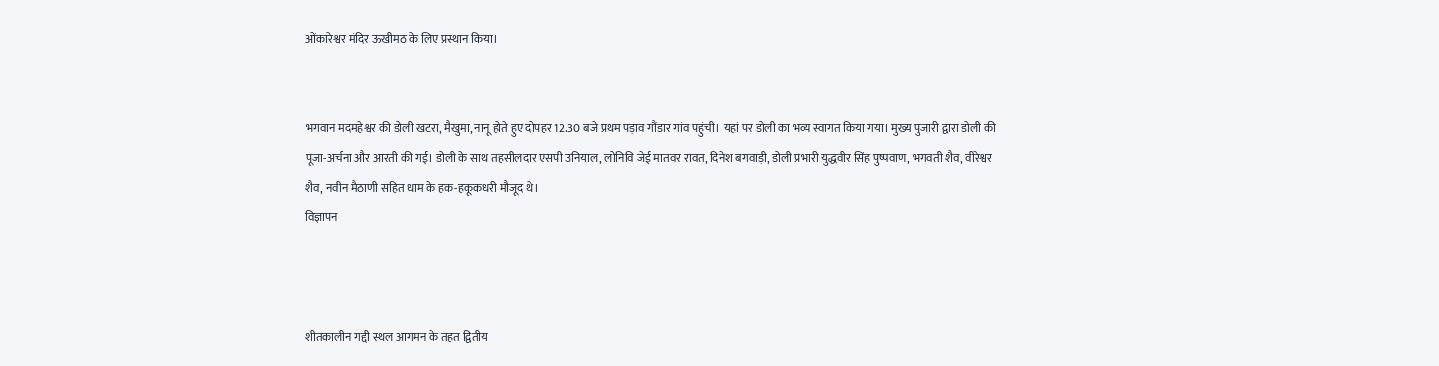ओंकारेश्वर मंदिर ऊखीमठ के लिए प्रस्थान किया।


भगवान मदमहेश्वर की डोली खटरा, मैखुमा, नानू होते हुए दोपहर 12.30 बजे प्रथम पड़ाव गौंडार गांव पहुंची। यहां पर डोली का भव्य स्वागत किया गया। मुख्य पुजारी द्वारा डोली की पूजा-अर्चना और आरती की गई। डोली के साथ तहसीलदार एसपी उनियाल, लोनिवि जेई मातवर रावत, दिनेश बगवाड़ी, डोली प्रभारी युद्धवीर सिंह पुष्पवाण, भगवती शैव, वीरेश्वर शैव, नवीन मैठाणी सहित धाम के हक-हकूकधरी मौजूद थे।
विज्ञापन



शीतकालीन गद्दी स्थल आगमन के तहत द्वितीय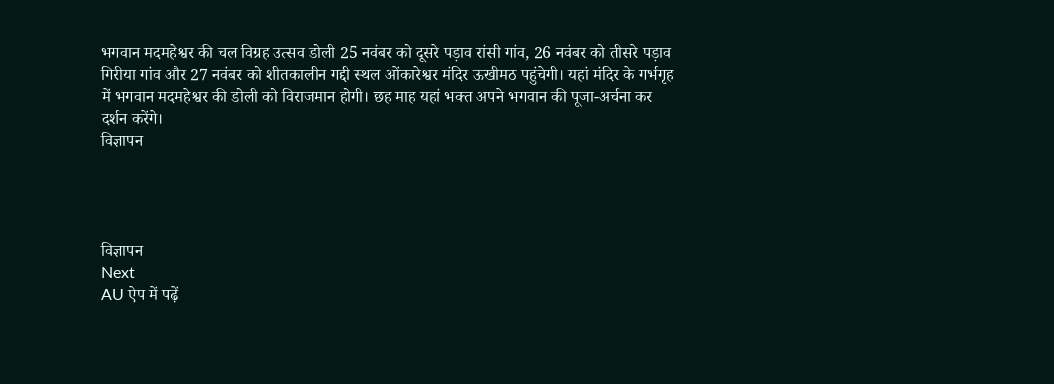भगवान मदमहेश्वर की चल विग्रह उत्सव डोली 25 नवंबर को दूसरे पड़ाव रांसी गांव, 26 नवंबर को तीसरे पड़ाव गिरीया गांव और 27 नवंबर को शीतकालीन गद्दी स्थल ओंकारेश्वर मंदिर ऊखीमठ पहुंचेगी। यहां मंदिर के गर्भगृह में भगवान मदमहेश्वर की डोली को विराजमान होगी। छह माह यहां भक्त अपने भगवान की पूजा-अर्चना कर दर्शन करेंगे।
विज्ञापन




विज्ञापन
Next
AU ऐप में पढ़ें